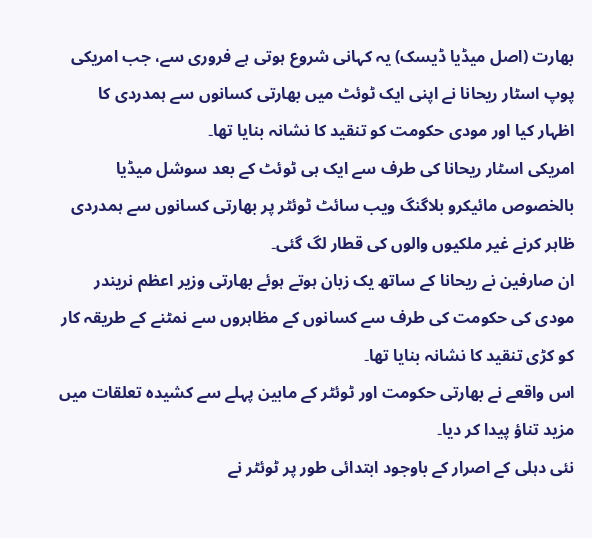بھارت (اصل میڈیا ڈیسک) یہ کہانی شروع ہوتی ہے فروری سے، جب امریکی پوپ اسٹار ریحانا نے اپنی ایک ٹوئٹ میں بھارتی کسانوں سے ہمدردی کا اظہار کیا اور مودی حکومت کو تنقید کا نشانہ بنایا تھا۔
امریکی اسٹار ریحانا کی طرف سے ایک ہی ٹوئٹ کے بعد سوشل میڈیا بالخصوص مائیکرو بلاگنگ ویب سائٹ ٹوئٹر پر بھارتی کسانوں سے ہمدردی ظاہر کرنے غیر ملکیوں والوں کی قطار لگ گئی۔
ان صارفین نے ریحانا کے ساتھ یک زبان ہوتے ہوئے بھارتی وزیر اعظم نریندر مودی کی حکومت کی طرف سے کسانوں کے مظاہروں سے نمٹنے کے طریقہ کار کو کڑی تنقید کا نشانہ بنایا تھا۔
اس واقعے نے بھارتی حکومت اور ٹوئٹر کے مابین پہلے سے کشیدہ تعلقات میں مزید تناؤ پیدا کر دیا۔
نئی دہلی کے اصرار کے باوجود ابتدائی طور پر ٹوئٹر نے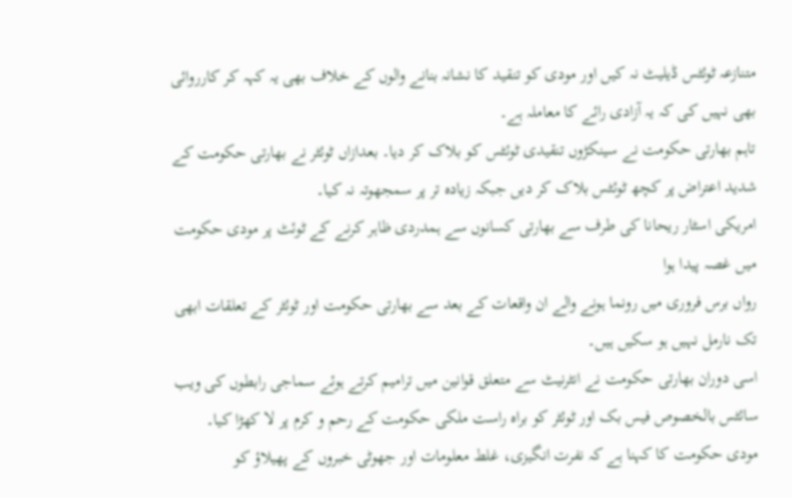متنازعہ ٹوئٹس ڈیلیٹ نہ کیں اور مودی کو تنقید کا نشانہ بنانے والوں کے خلاف بھی یہ کہہ کر کارروائی بھی نہیں کی کہ یہ آزادی رائے کا معاملہ ہے۔
تاہم بھارتی حکومت نے سینکڑوں تنقیدی ٹوئٹس کو بلاک کر دیا۔ بعدازاں ٹوئٹر نے بھارتی حکومت کے شدید اعتراض پر کچھ ٹوئٹس بلاک کر دیں جبکہ زیادہ تر پر سمجھوتہ نہ کیا۔
امریکی اسٹار ریحانا کی طرف سے بھارتی کسانوں سے ہمدردی ظاہر کرنے کے ٹوئٹ پر مودی حکومت میں غصہ پیدا ہوا
رواں برس فروری میں رونما ہونے والے ان واقعات کے بعد سے بھارتی حکومت اور ٹوئٹر کے تعلقات ابھی تک نارمل نہیں ہو سکیں ہیں۔
اسی دوران بھارتی حکومت نے انٹرنیٹ سے متعلق قوانین میں ترامیم کرتے ہوئے سماجی رابطوں کی ویب سائٹس بالخصوص فیس بک اور ٹوئٹر کو براہ راست ملکی حکومت کے رحم و کرم پر لا کھڑا کیا۔
مودی حکومت کا کہنا ہے کہ نفرت انگیزی، غلط معلومات اور جھوٹی خبروں کے پھیلاؤ کو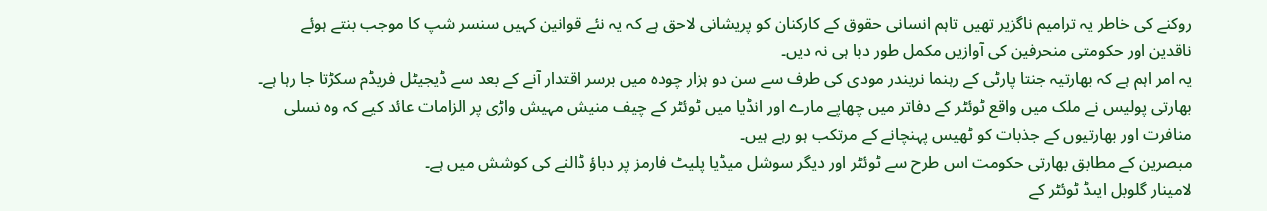روکنے کی خاطر یہ ترامیم ناگزیر تھیں تاہم انسانی حقوق کے کارکنان کو پریشانی لاحق ہے کہ یہ نئے قوانین کہیں سنسر شپ کا موجب بنتے ہوئے ناقدین اور حکومتی منحرفین کی آوازیں مکمل طور دبا ہی نہ دیں۔
یہ امر اہم ہے کہ بھارتیہ جنتا پارٹی کے رہنما نریندر مودی کی طرف سے سن دو ہزار چودہ میں برسر اقتدار آنے کے بعد سے ڈیجیٹل فریڈم سکڑتا جا رہا ہے۔
بھارتی پولیس نے ملک میں واقع ٹوئٹر کے دفاتر میں چھاپے مارے اور انڈیا میں ٹوئٹر کے چیف منیش مہیش واڑی پر الزامات عائد کیے کہ وہ نسلی منافرت اور بھارتیوں کے جذبات کو ٹھیس پہنچانے کے مرتکب ہو رہے ہیں۔
مبصرین کے مطابق بھارتی حکومت اس طرح سے ٹوئٹر اور دیگر سوشل میڈیا پلیٹ فارمز پر دباؤ ڈالنے کی کوشش میں ہے۔
لامینار گلوبل ایںڈ ٹوئٹر کے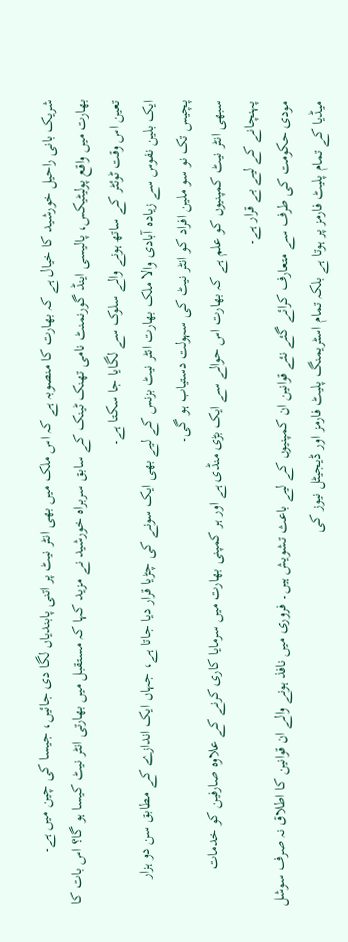شریک بانی راحیل خورشید کا خیال ہے کہ بھارت کا منصوبہ ہے کہ اس ملک میں بھی انٹر نیٹ پر اتنی پابندیاں لگا دی جائیں، جیسا کی چین میں ہے۔
بھارت میں واقع پولیٹیکس، پالیسی اینڈ گورنمنٹ نامی تھنک ٹینک کے سابق سربراہ خورشید نے مزید کہا کہ مستقبل میں بھارتی انٹر نیٹ کیسا ہو گا؟ اس بات کا تعین اس وقت ٹوئٹر کے ساتھ ہونے والے سلوک سے لگایا جا سکتا ہے۔
ایک بلین نفوس سے زیادہ آبادی والا ملک بھارت انٹر نیٹ بزنس کے لیے بھی ایک سونے کی چڑیا قرار دیا جاتا ہے، جہاں ایک اندازے کے مطابق سن دو ہزار پچیس تک نو سو ملین افراد کو انٹر نیٹ کی سہولت دستیاب ہو گی۔
سبھی انٹر نیٹ کمپنیوں کو علم ہے کہ بھارت اس حوالے سے ایک بڑی منڈی ہے اور ہر کمپنی بھارت میں سرمایا کاری کرنے کے علاوہ صارفین کو خدمات پہنچانے کے لیے بے قرار ہے۔
مودی حکومت کی طرف سے متعارف کرائے گئے نئے قوانین ان کمپنیوں کے لیے باعث تشویش ہیں۔ فروری میں نافذ ہونے والے ان قوانین کا اطلاق نہ صرف سوشل میڈیا کے تمام پلیٹ فارمز پر ہوتا ہے بلکہ تمام اسٹریمنگ پلیٹ فارمز اور ڈیجیٹل نیوز کی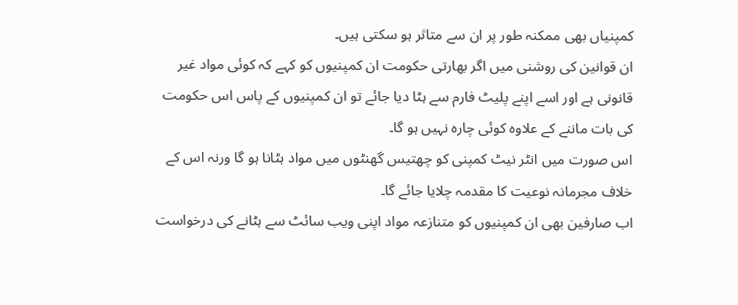کمپنیاں بھی ممکنہ طور پر ان سے متاثر ہو سکتی ہیں۔
ان قوانین کی روشنی میں اگر بھارتی حکومت ان کمپنیوں کو کہے کہ کوئی مواد غیر قانونی ہے اور اسے اپنے پلیٹ فارم سے ہٹا دیا جائے تو ان کمپنیوں کے پاس اس حکومت کی بات ماننے کے علاوہ کوئی چارہ نہیں ہو گا۔
اس صورت میں انٹر نیٹ کمپنی کو چھتیس گھنٹوں میں مواد ہٹانا ہو گا ورنہ اس کے خلاف مجرمانہ نوعیت کا مقدمہ چلایا جائے گا۔
اب صارفین بھی ان کمپنیوں کو متنازعہ مواد اپنی ویب سائٹ سے ہٹانے کی درخواست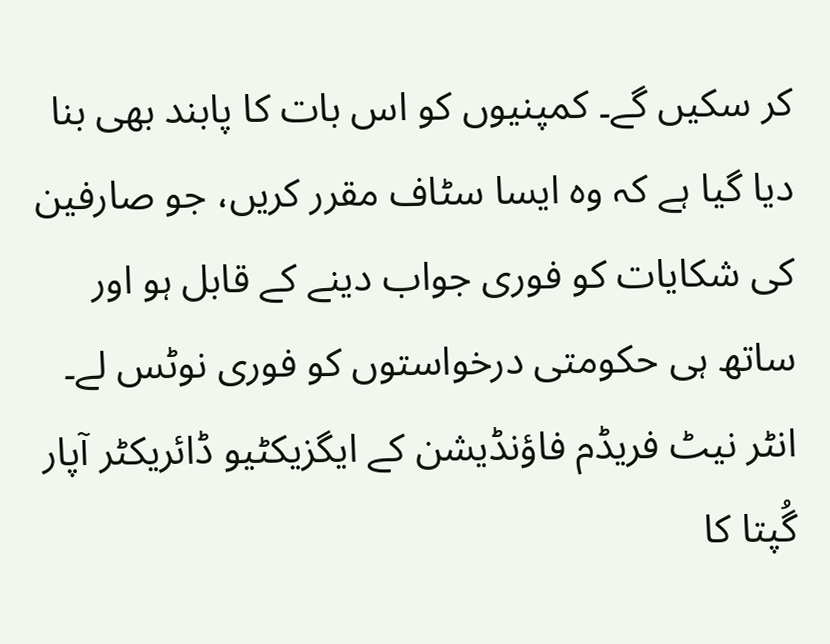کر سکیں گے۔ کمپنیوں کو اس بات کا پابند بھی بنا دیا گیا ہے کہ وہ ایسا سٹاف مقرر کریں، جو صارفین کی شکایات کو فوری جواب دینے کے قابل ہو اور ساتھ ہی حکومتی درخواستوں کو فوری نوٹس لے۔
انٹر نیٹ فریڈم فاؤنڈیشن کے ایگزیکٹیو ڈائریکٹر آپار گُپتا کا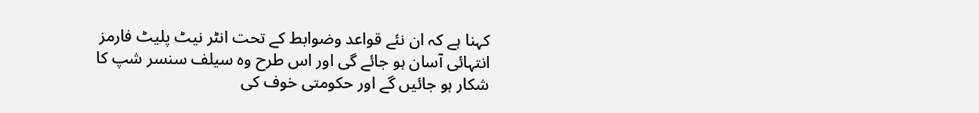کہنا ہے کہ ان نئے قواعد وضوابط کے تحت انٹر نیٹ پلیٹ فارمز انتہائی آسان ہو جائے گی اور اس طرح وہ سیلف سنسر شپ کا شکار ہو جائیں گے اور حکومتی خوف کی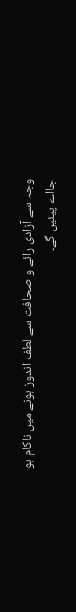وجہ سے آزادی رائے و صحافت سے لطف اندوز ہونے میں ناکام ہو جااے پیئیں گے۔